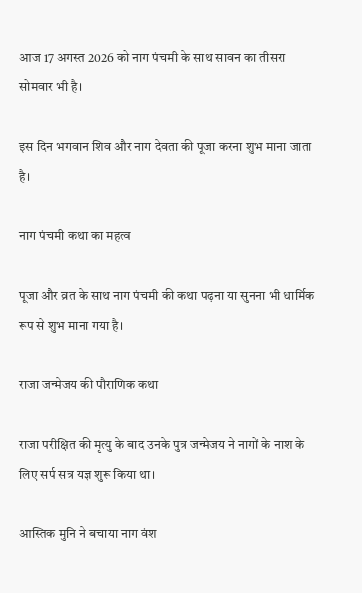आज 17 अगस्त 2026 को नाग पंचमी के साथ सावन का तीसरा सोमवार भी है।

इस दिन भगवान शिव और नाग देवता की पूजा करना शुभ माना जाता है।

नाग पंचमी कथा का महत्व

पूजा और व्रत के साथ नाग पंचमी की कथा पढ़ना या सुनना भी धार्मिक रूप से शुभ माना गया है।

राजा जन्मेजय की पौराणिक कथा

राजा परीक्षित की मृत्यु के बाद उनके पुत्र जन्मेजय ने नागों के नाश के लिए सर्प सत्र यज्ञ शुरू किया था।

आस्तिक मुनि ने बचाया नाग वंश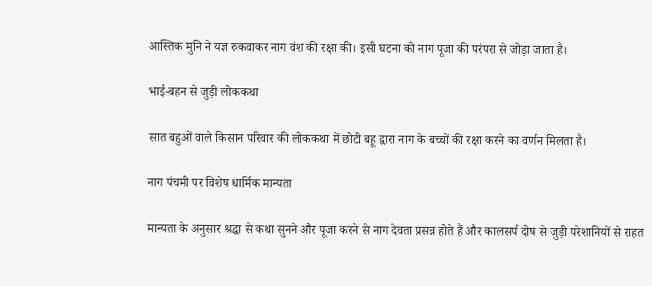आस्तिक मुनि ने यज्ञ रुकवाकर नाग वंश की रक्षा की। इसी घटना को नाग पूजा की परंपरा से जोड़ा जाता है।

भाई-बहन से जुड़ी लोककथा

सात बहुओं वाले किसान परिवार की लोककथा में छोटी बहू द्वारा नाग के बच्चों की रक्षा करने का वर्णन मिलता है।

नाग पंचमी पर विशेष धार्मिक मान्यता

मान्यता के अनुसार श्रद्धा से कथा सुनने और पूजा करने से नाग देवता प्रसन्न होते हैं और कालसर्प दोष से जुड़ी परेशानियों से राहत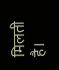मिलती है।